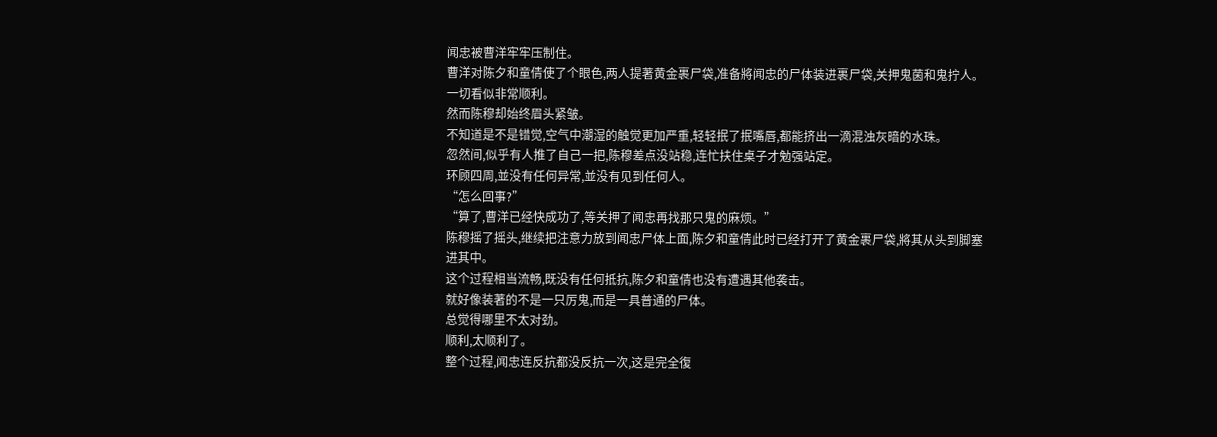闻忠被曹洋牢牢压制住。
曹洋对陈夕和童倩使了个眼色,两人提著黄金裹尸袋,准备將闻忠的尸体装进裹尸袋,关押鬼菌和鬼拧人。
一切看似非常顺利。
然而陈穆却始终眉头紧皱。
不知道是不是错觉,空气中潮湿的触觉更加严重,轻轻抿了抿嘴唇,都能挤出一滴混浊灰暗的水珠。
忽然间,似乎有人推了自己一把,陈穆差点没站稳,连忙扶住桌子才勉强站定。
环顾四周,並没有任何异常,並没有见到任何人。
“怎么回事?”
“算了,曹洋已经快成功了,等关押了闻忠再找那只鬼的麻烦。”
陈穆摇了摇头,继续把注意力放到闻忠尸体上面,陈夕和童倩此时已经打开了黄金裹尸袋,將其从头到脚塞进其中。
这个过程相当流畅,既没有任何抵抗,陈夕和童倩也没有遭遇其他袭击。
就好像装著的不是一只厉鬼,而是一具普通的尸体。
总觉得哪里不太对劲。
顺利,太顺利了。
整个过程,闻忠连反抗都没反抗一次,这是完全復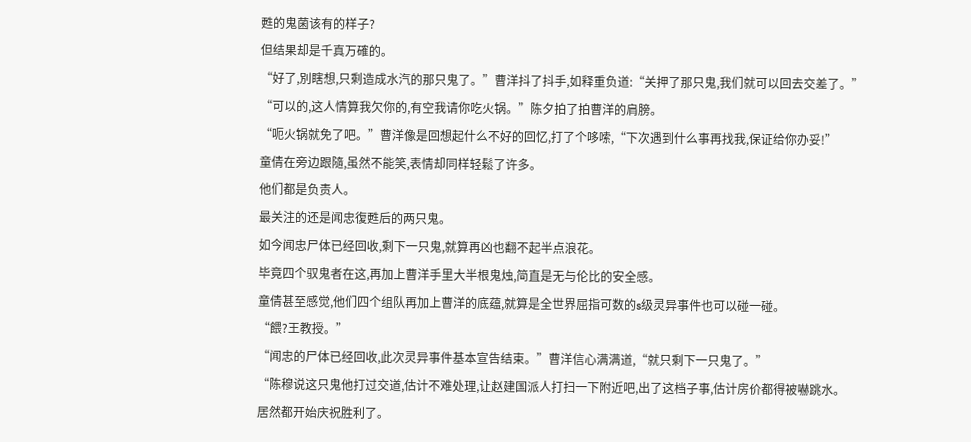甦的鬼菌该有的样子?
但结果却是千真万確的。
“好了,別瞎想,只剩造成水汽的那只鬼了。”曹洋抖了抖手,如释重负道:“关押了那只鬼,我们就可以回去交差了。”
“可以的,这人情算我欠你的,有空我请你吃火锅。”陈夕拍了拍曹洋的肩膀。
“呃火锅就免了吧。”曹洋像是回想起什么不好的回忆,打了个哆嗦,“下次遇到什么事再找我,保证给你办妥!”
童倩在旁边跟隨,虽然不能笑,表情却同样轻鬆了许多。
他们都是负责人。
最关注的还是闻忠復甦后的两只鬼。
如今闻忠尸体已经回收,剩下一只鬼,就算再凶也翻不起半点浪花。
毕竟四个驭鬼者在这,再加上曹洋手里大半根鬼烛,简直是无与伦比的安全感。
童倩甚至感觉,他们四个组队再加上曹洋的底蕴,就算是全世界屈指可数的s级灵异事件也可以碰一碰。
“餵?王教授。”
“闻忠的尸体已经回收,此次灵异事件基本宣告结束。”曹洋信心满满道,“就只剩下一只鬼了。”
“陈穆说这只鬼他打过交道,估计不难处理,让赵建国派人打扫一下附近吧,出了这档子事,估计房价都得被嚇跳水。
居然都开始庆祝胜利了。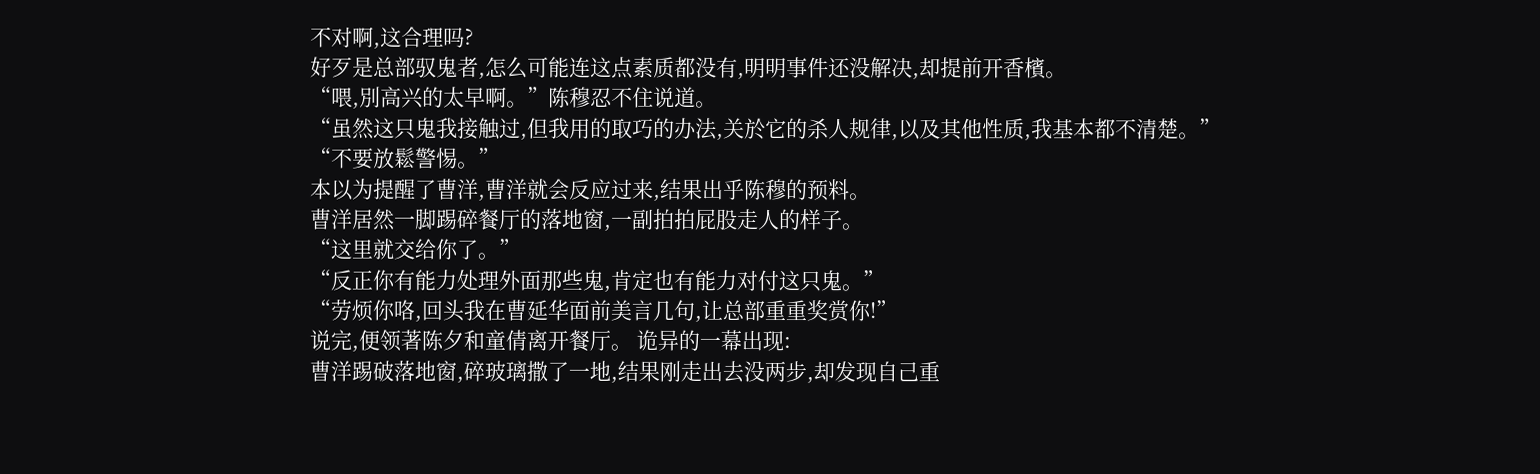不对啊,这合理吗?
好歹是总部驭鬼者,怎么可能连这点素质都没有,明明事件还没解决,却提前开香檳。
“喂,別高兴的太早啊。”陈穆忍不住说道。
“虽然这只鬼我接触过,但我用的取巧的办法,关於它的杀人规律,以及其他性质,我基本都不清楚。”
“不要放鬆警惕。”
本以为提醒了曹洋,曹洋就会反应过来,结果出乎陈穆的预料。
曹洋居然一脚踢碎餐厅的落地窗,一副拍拍屁股走人的样子。
“这里就交给你了。”
“反正你有能力处理外面那些鬼,肯定也有能力对付这只鬼。”
“劳烦你咯,回头我在曹延华面前美言几句,让总部重重奖赏你!”
说完,便领著陈夕和童倩离开餐厅。 诡异的一幕出现:
曹洋踢破落地窗,碎玻璃撒了一地,结果刚走出去没两步,却发现自己重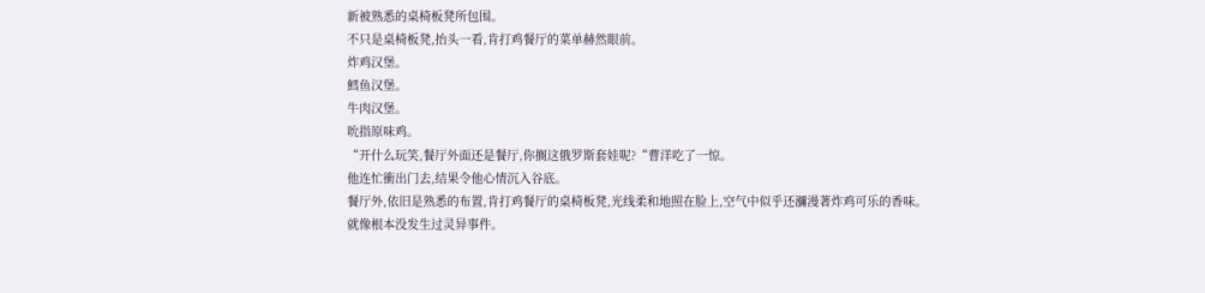新被熟悉的桌椅板凳所包围。
不只是桌椅板凳,抬头一看,肯打鸡餐厅的菜单赫然眼前。
炸鸡汉堡。
鱈鱼汉堡。
牛肉汉堡。
吮指原味鸡。
“开什么玩笑,餐厅外面还是餐厅,你搁这俄罗斯套娃呢?“曹洋吃了一惊。
他连忙衝出门去,结果令他心情沉入谷底。
餐厅外,依旧是熟悉的布置,肯打鸡餐厅的桌椅板凳,光线柔和地照在脸上,空气中似乎还瀰漫著炸鸡可乐的香味。
就像根本没发生过灵异事件。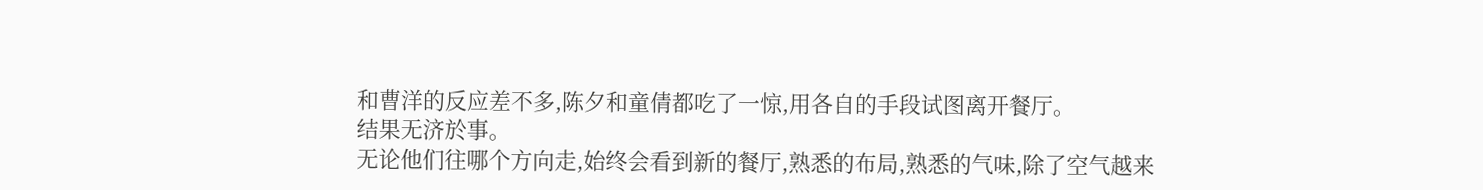和曹洋的反应差不多,陈夕和童倩都吃了一惊,用各自的手段试图离开餐厅。
结果无济於事。
无论他们往哪个方向走,始终会看到新的餐厅,熟悉的布局,熟悉的气味,除了空气越来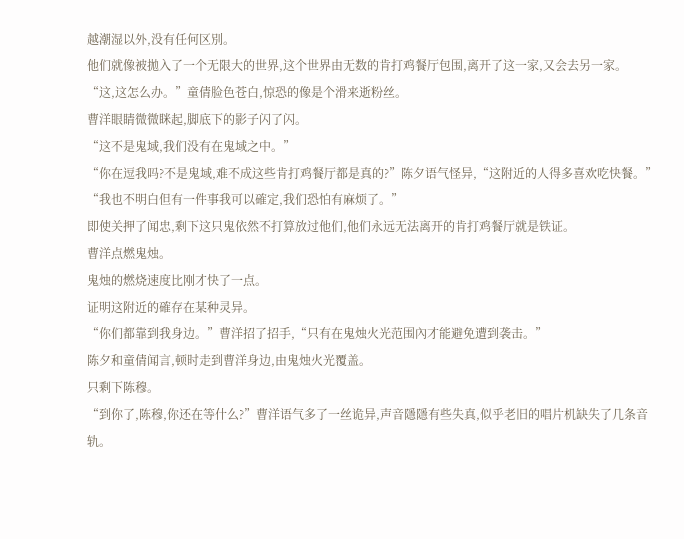越潮湿以外,没有任何区別。
他们就像被拋入了一个无限大的世界,这个世界由无数的肯打鸡餐厅包围,离开了这一家,又会去另一家。
“这,这怎么办。”童倩脸色苍白,惊恐的像是个滑来逝粉丝。
曹洋眼睛微微眯起,脚底下的影子闪了闪。
“这不是鬼域,我们没有在鬼域之中。”
“你在逗我吗?不是鬼域,难不成这些肯打鸡餐厅都是真的?”陈夕语气怪异,“这附近的人得多喜欢吃快餐。”
“我也不明白但有一件事我可以確定,我们恐怕有麻烦了。”
即使关押了闻忠,剩下这只鬼依然不打算放过他们,他们永远无法离开的肯打鸡餐厅就是铁证。
曹洋点燃鬼烛。
鬼烛的燃烧速度比刚才快了一点。
证明这附近的確存在某种灵异。
“你们都靠到我身边。”曹洋招了招手,“只有在鬼烛火光范围內才能避免遭到袭击。”
陈夕和童倩闻言,顿时走到曹洋身边,由鬼烛火光覆盖。
只剩下陈穆。
“到你了,陈穆,你还在等什么?”曹洋语气多了一丝诡异,声音隱隱有些失真,似乎老旧的唱片机缺失了几条音轨。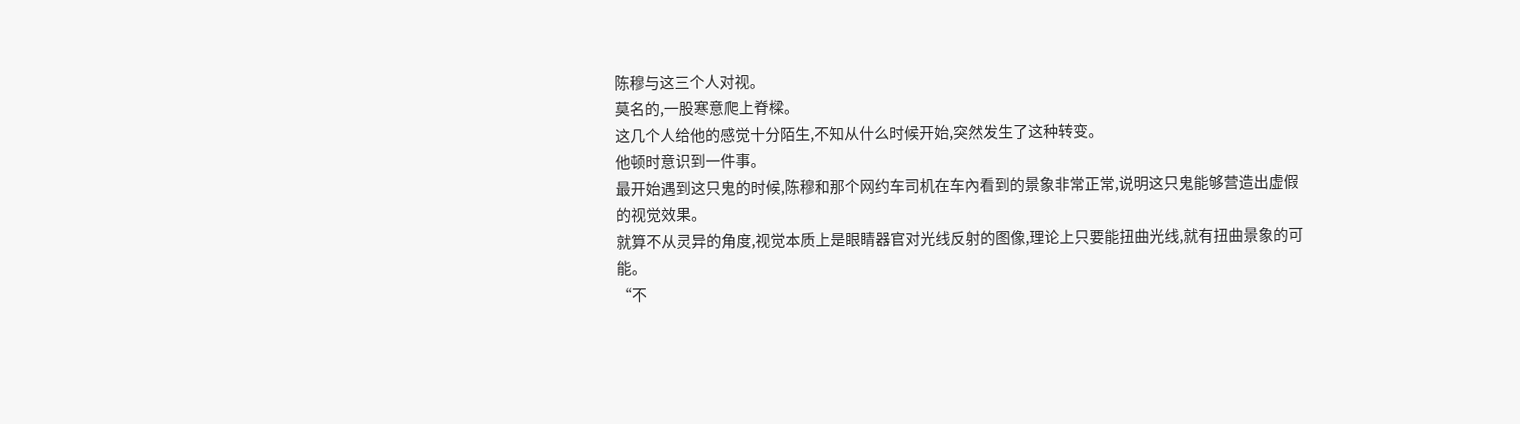陈穆与这三个人对视。
莫名的,一股寒意爬上脊樑。
这几个人给他的感觉十分陌生,不知从什么时候开始,突然发生了这种转变。
他顿时意识到一件事。
最开始遇到这只鬼的时候,陈穆和那个网约车司机在车內看到的景象非常正常,说明这只鬼能够营造出虚假的视觉效果。
就算不从灵异的角度,视觉本质上是眼睛器官对光线反射的图像,理论上只要能扭曲光线,就有扭曲景象的可能。
“不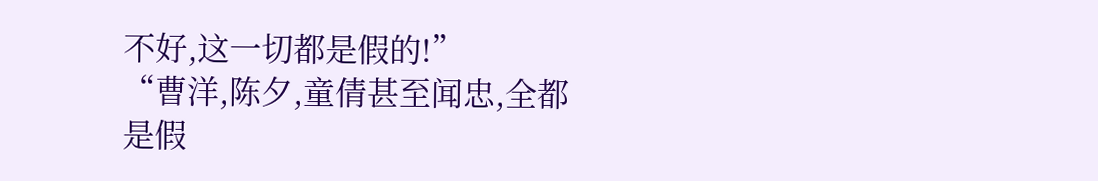不好,这一切都是假的!”
“曹洋,陈夕,童倩甚至闻忠,全都是假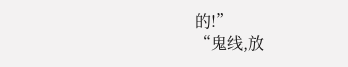的!”
“鬼线,放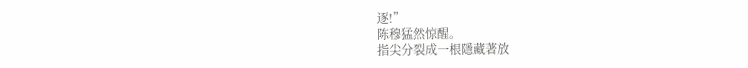逐!”
陈穆猛然惊醒。
指尖分裂成一根隱藏著放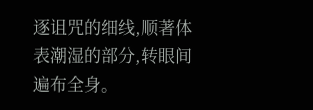逐诅咒的细线,顺著体表潮湿的部分,转眼间遍布全身。